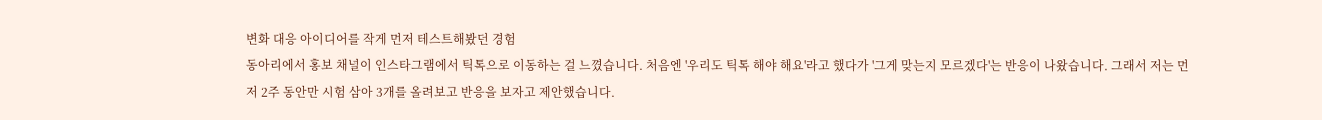변화 대응 아이디어를 작게 먼저 테스트해봤던 경험
동아리에서 홍보 채널이 인스타그램에서 틱톡으로 이동하는 걸 느꼈습니다. 처음엔 '우리도 틱톡 해야 해요'라고 했다가 '그게 맞는지 모르겠다'는 반응이 나왔습니다. 그래서 저는 먼저 2주 동안만 시험 삼아 3개를 올려보고 반응을 보자고 제안했습니다.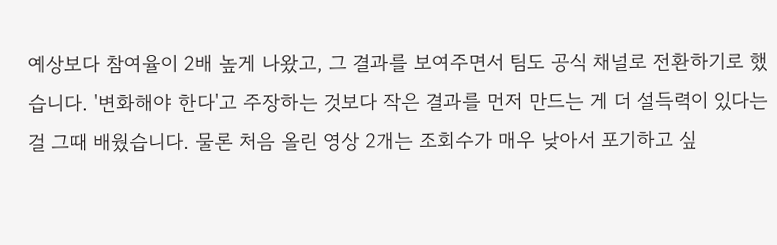예상보다 참여율이 2배 높게 나왔고, 그 결과를 보여주면서 팀도 공식 채널로 전환하기로 했습니다. '변화해야 한다'고 주장하는 것보다 작은 결과를 먼저 만드는 게 더 설득력이 있다는 걸 그때 배웠습니다. 물론 처음 올린 영상 2개는 조회수가 매우 낮아서 포기하고 싶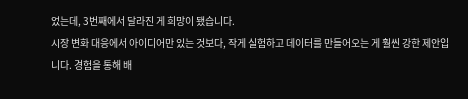었는데, 3번째에서 달라진 게 희망이 됐습니다.
시장 변화 대응에서 아이디어만 있는 것보다, 작게 실험하고 데이터를 만들어오는 게 훨씬 강한 제안입니다. 경험을 통해 배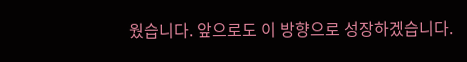웠습니다. 앞으로도 이 방향으로 성장하겠습니다.